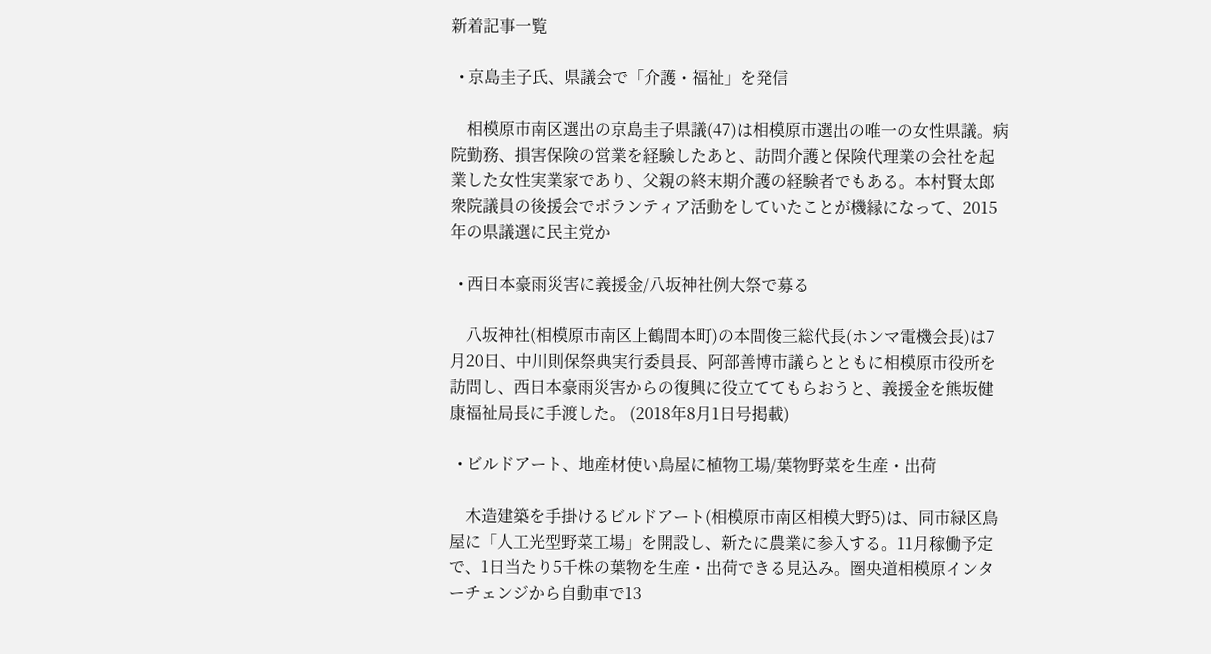新着記事一覧

  • 京島圭子氏、県議会で「介護・福祉」を発信

    相模原市南区選出の京島圭子県議(47)は相模原市選出の唯一の女性県議。病院勤務、損害保険の営業を経験したあと、訪問介護と保険代理業の会社を起業した女性実業家であり、父親の終末期介護の経験者でもある。本村賢太郎衆院議員の後援会でボランティア活動をしていたことが機縁になって、2015年の県議選に民主党か

  • 西日本豪雨災害に義援金/八坂神社例大祭で募る

    八坂神社(相模原市南区上鶴間本町)の本間俊三総代長(ホンマ電機会長)は7月20日、中川則保祭典実行委員長、阿部善博市議らとともに相模原市役所を訪問し、西日本豪雨災害からの復興に役立ててもらおうと、義援金を熊坂健康福祉局長に手渡した。 (2018年8月1日号掲載)

  • ビルドアート、地産材使い鳥屋に植物工場/葉物野菜を生産・出荷

    木造建築を手掛けるビルドアート(相模原市南区相模大野5)は、同市緑区鳥屋に「人工光型野菜工場」を開設し、新たに農業に参入する。11月稼働予定で、1日当たり5千株の葉物を生産・出荷できる見込み。圏央道相模原インターチェンジから自動車で13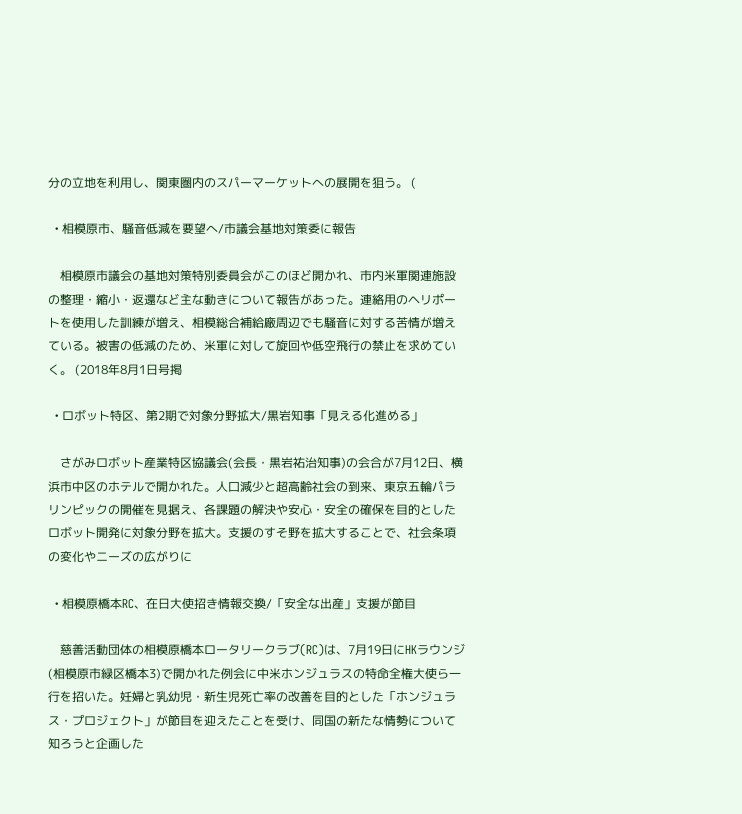分の立地を利用し、関東圏内のスパーマーケットへの展開を狙う。 (

  • 相模原市、騒音低減を要望へ/市議会基地対策委に報告

    相模原市議会の基地対策特別委員会がこのほど開かれ、市内米軍関連施設の整理・縮小・返還など主な動きについて報告があった。連絡用のヘリポートを使用した訓練が増え、相模総合補給廠周辺でも騒音に対する苦情が増えている。被害の低減のため、米軍に対して旋回や低空飛行の禁止を求めていく。 (2018年8月1日号掲

  • ロボット特区、第2期で対象分野拡大/黒岩知事「見える化進める」

    さがみロボット産業特区協議会(会長・黒岩祐治知事)の会合が7月12日、横浜市中区のホテルで開かれた。人口減少と超高齢社会の到来、東京五輪パラリンピックの開催を見据え、各課題の解決や安心・安全の確保を目的としたロボット開発に対象分野を拡大。支援のすそ野を拡大することで、社会条項の変化やニーズの広がりに

  • 相模原橋本RC、在日大使招き情報交換/「安全な出産」支援が節目

    慈善活動団体の相模原橋本ロータリークラブ(RC)は、7月19日にHKラウンジ(相模原市緑区橋本3)で開かれた例会に中米ホンジュラスの特命全権大使ら一行を招いた。妊婦と乳幼児・新生児死亡率の改善を目的とした「ホンジュラス・プロジェクト」が節目を迎えたことを受け、同国の新たな情勢について知ろうと企画した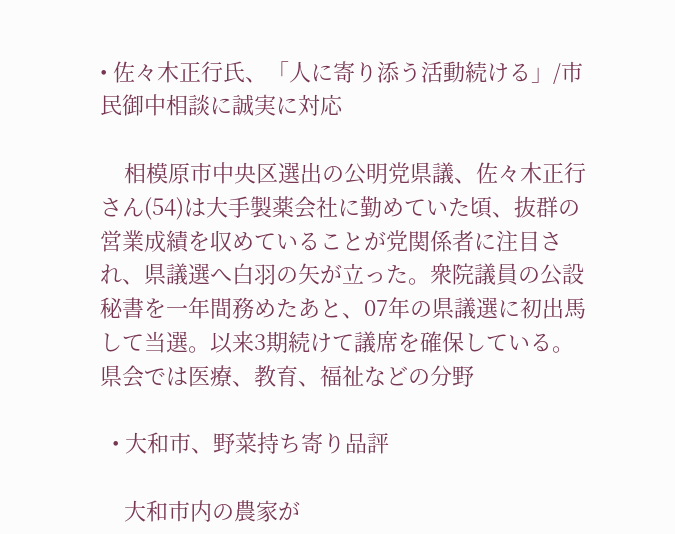• 佐々木正行氏、「人に寄り添う活動続ける」/市民御中相談に誠実に対応

    相模原市中央区選出の公明党県議、佐々木正行さん(54)は大手製薬会社に勤めていた頃、抜群の営業成績を収めていることが党関係者に注目され、県議選へ白羽の矢が立った。衆院議員の公設秘書を一年間務めたあと、07年の県議選に初出馬して当選。以来3期続けて議席を確保している。県会では医療、教育、福祉などの分野

  • 大和市、野菜持ち寄り品評

    大和市内の農家が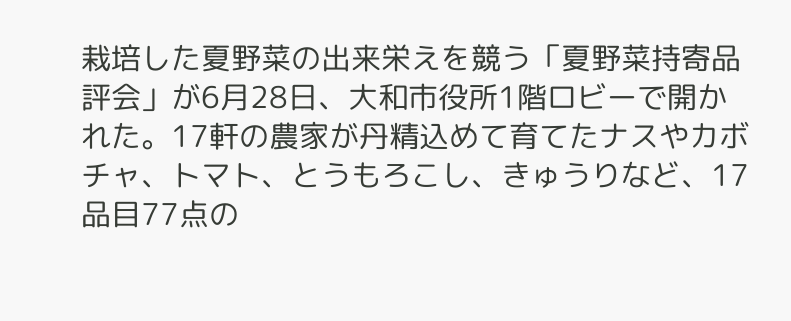栽培した夏野菜の出来栄えを競う「夏野菜持寄品評会」が6月28日、大和市役所1階ロビーで開かれた。17軒の農家が丹精込めて育てたナスやカボチャ、トマト、とうもろこし、きゅうりなど、17品目77点の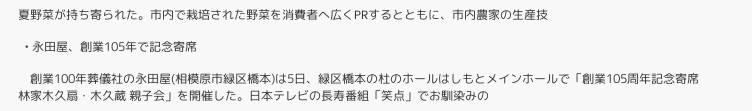夏野菜が持ち寄られた。市内で栽培された野菜を消費者へ広くPRするとともに、市内農家の生産技

  • 永田屋、創業105年で記念寄席

    創業100年葬儀社の永田屋(相模原市緑区橋本)は5日、緑区橋本の杜のホールはしもとメインホールで「創業105周年記念寄席 林家木久扇・木久蔵 親子会」を開催した。日本テレビの長寿番組「笑点」でお馴染みの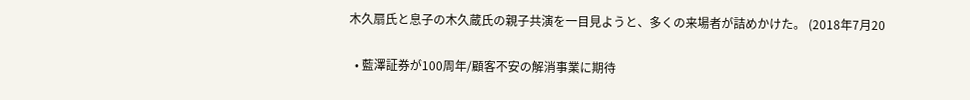木久扇氏と息子の木久蔵氏の親子共演を一目見ようと、多くの来場者が詰めかけた。 (2018年7月20

  • 藍澤証券が100周年/顧客不安の解消事業に期待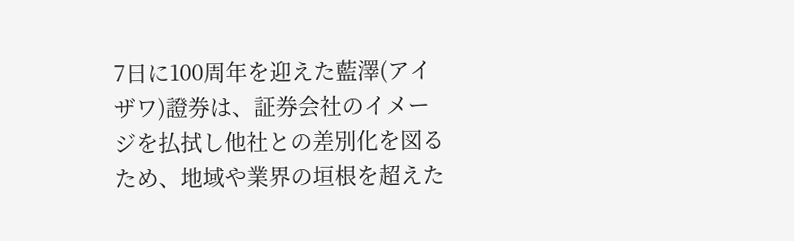7日に100周年を迎えた藍澤(アイザワ)證券は、証券会社のイメージを払拭し他社との差別化を図るため、地域や業界の垣根を超えた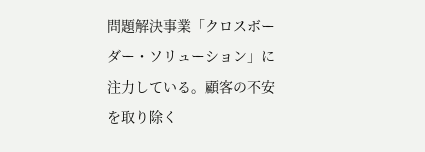問題解決事業「クロスボーダー・ソリューション」に注力している。顧客の不安を取り除く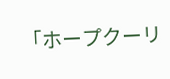「ホープクーリ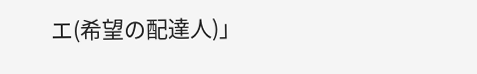エ(希望の配達人)」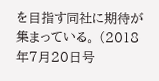を目指す同社に期待が集まっている。 (2018年7月20日号